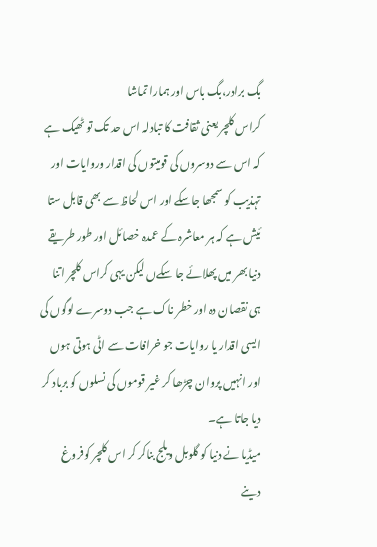بگ برادر،بگ باس اور ہمارا تماشا
کراس کلچر یعنی ثقافت کا تبادلہ اس حد تک تو ٹھیک ہے کہ اس سے دوسروں کی قومیتوں کی اقدار وروایات اور تہذیب کو سمجھا جاسکے اور اس لحاظ سے بھی قابل ستا ئیش ہے کہ ہر معاشرہ کے عمدہ خصائل اور طور طریقے دنیا بھر میں پھلائے جا سکےں لیکن یہی کراس کلچر اتنا ہی نقصان دہ اور خطر ناک ہے جب دوسرے لوگوں کی ایسی اقدار یا روایات جو خرافات سے اٹی ہوتی ہوں اور انہیں پروان چڑھا کر غیر قوموں کی نسلوں کو برباد کر دیا جاتا ہے۔
میڈیا نے دنیا کو گلوبل ویلج بناکر کر اس کلچر کوفروغ دینے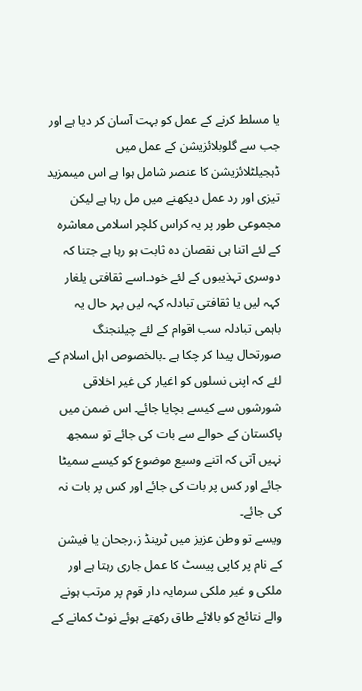یا مسلط کرنے کے عمل کو بہت آسان کر دیا ہے اور جب سے گلوبلائزیشن کے عمل میں ڈہجیلٹلائزیشن کا عنصر شامل ہوا ہے اس میںمزید تیزی اور رد عمل دیکھنے میں مل رہا ہے لیکن مجموعی طور پر یہ کراس کلچر اسلامی معاشرہ کے لئے اتنا ہی نقصان دہ ثابت ہو رہا ہے جتنا کہ دوسری تہذیبوں کے لئے خود۔اسے ثقافتی یلغار کہہ لیں یا ثقافتی تبادلہ کہہ لیں بہر حال یہ باہمی تبادلہ سب اقوام کے لئے چیلنجنگ صورتحال پیدا کر چکا ہے ۔بالخصوص اہل اسلام کے لئے کہ اپنی نسلوں کو اغیار کی غیر اخلاقی شورشوں سے کیسے بچایا جائے۔ اس ضمن میں پاکستان کے حوالے سے بات کی جائے تو سمجھ نہیں آتی کہ اتنے وسیع موضوع کو کیسے سمیٹا جائے اور کس پر بات کی جائے اور کس پر بات نہ کی جائے۔
ویسے تو وطن عزیز میں ٹرینڈ ز،رجحان یا فیشن کے نام پر کاپی پیسٹ کا عمل جاری رہتا ہے اور ملکی و غیر ملکی سرمایہ دار قوم پر مرتب ہونے والے نتائج کو بالائے طاق رکھتے ہوئے نوٹ کمانے کے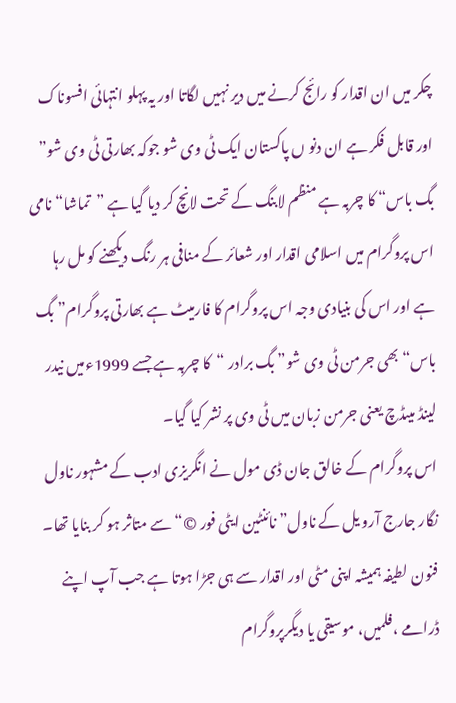چکر میں ان اقدار کو رائج کرنے میں دیر نہیں لگاتا اور یہ پہلو انتہائی افسوناک اور قابل فکر ہے ان دنو ں پاکستان ایک ٹی وی شو جوکہ بھارتی ٹی وی شو” بگ باس“ کا چربہ ہے منظم لابنگ کے تحت لانچ کر دیا گیا ہے ”تماشا“ نامی اس پروگرام میں اسلامی اقدار اور شعائر کے منافی ہر رنگ دیکھنے کو مل رہا ہے اور اس کی بنیادی وجہ اس پروگرام کا فارمیٹ ہے بھارتی پروگرام” بگ باس“ بھی جرمن ٹی وی شو” بگ برادر “کا چربہ ہے جسے 1999ءمیں نیدر لینڈ میںڈچ یعنی جرمن زبان میں ٹی وی پر نشر کیا گیا۔
اس پروگرام کے خالق جان ڈی مول نے انگریزی ادب کے مشہور ناول نگار جارج آرو یل کے ناول” نائنٹین ایٹی فور ©“سے متاثر ہو کر بنایا تھا۔ فنون لطیفہ ہمیشہ اپنی مٹی اور اقدار سے ہی جڑا ہوتا ہے جب آپ اپنے ڈرامے ،فلمیں، موسیقی یا دیگرپروگرام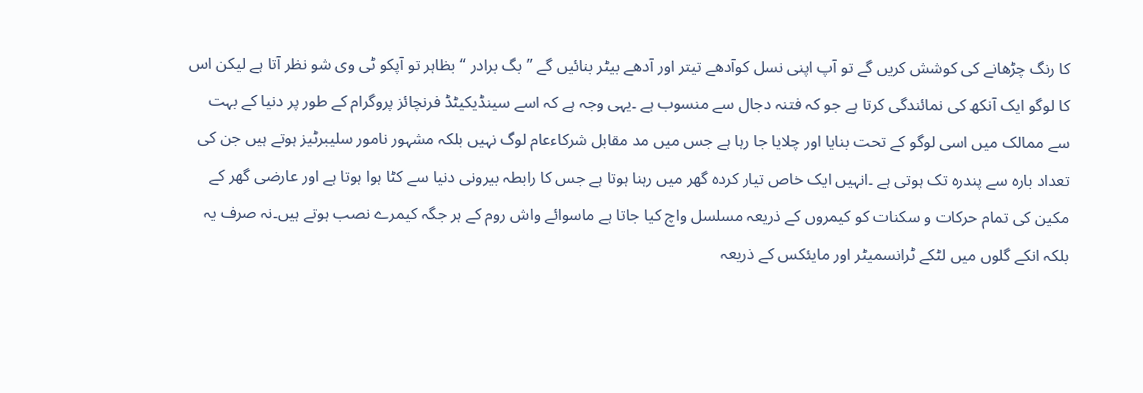کا رنگ چڑھانے کی کوشش کریں گے تو آپ اپنی نسل کوآدھے تیتر اور آدھے بیٹر بنائیں گے ”بگ برادر “بظاہر تو آپکو ٹی وی شو نظر آتا ہے لیکن اس کا لوگو ایک آنکھ کی نمائندگی کرتا ہے جو کہ فتنہ دجال سے منسوب ہے ۔یہی وجہ ہے کہ اسے سینڈیکیٹڈ فرنچائز پروگرام کے طور پر دنیا کے بہت سے ممالک میں اسی لوگو کے تحت بنایا اور چلایا جا رہا ہے جس میں مد مقابل شرکاءعام لوگ نہیں بلکہ مشہور نامور سلیبرٹیز ہوتے ہیں جن کی تعداد بارہ سے پندرہ تک ہوتی ہے ۔انہیں ایک خاص تیار کردہ گھر میں رہنا ہوتا ہے جس کا رابطہ بیرونی دنیا سے کٹا ہوا ہوتا ہے اور عارضی گھر کے مکین کی تمام حرکات و سکنات کو کیمروں کے ذریعہ مسلسل واچ کیا جاتا ہے ماسوائے واش روم کے ہر جگہ کیمرے نصب ہوتے ہیں۔نہ صرف یہ بلکہ انکے گلوں میں لٹکے ٹرانسمیٹر اور مایئکس کے ذریعہ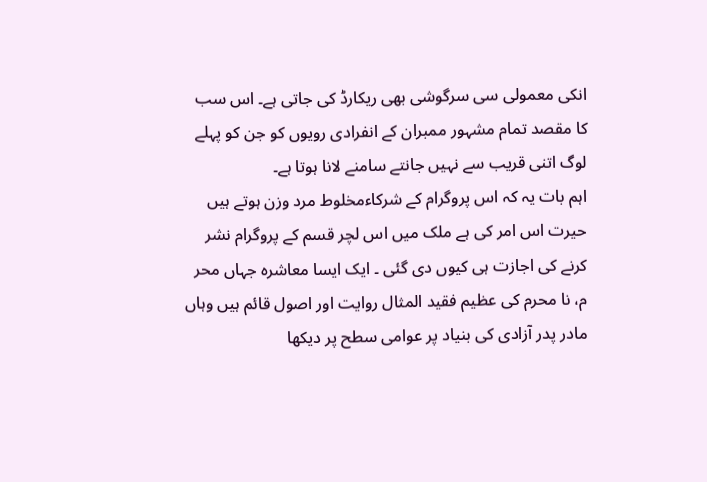انکی معمولی سی سرگوشی بھی ریکارڈ کی جاتی ہے۔ اس سب کا مقصد تمام مشہور ممبران کے انفرادی رویوں کو جن کو پہلے لوگ اتنی قریب سے نہیں جانتے سامنے لانا ہوتا ہے۔
اہم بات یہ کہ اس پروگرام کے شرکاءمخلوط مرد وزن ہوتے ہیں حیرت اس امر کی ہے ملک میں اس لچر قسم کے پروگرام نشر کرنے کی اجازت ہی کیوں دی گئی ۔ ایک ایسا معاشرہ جہاں محر م، نا محرم کی عظیم فقید المثال روایت اور اصول قائم ہیں وہاں مادر پدر آزادی کی بنیاد پر عوامی سطح پر دیکھا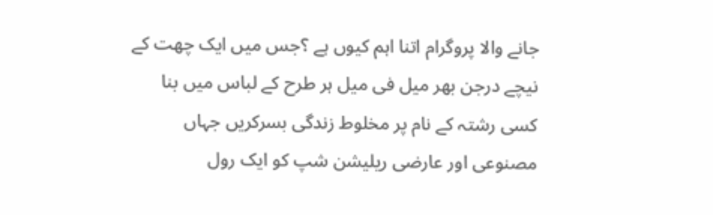جانے والا پروگرام اتنا اہم کیوں ہے ؟جس میں ایک چھت کے نیچے درجن بھر میل فی میل ہر طرح کے لباس میں بنا کسی رشتہ کے نام پر مخلوط زندگی بسرکریں جہاں مصنوعی اور عارضی ریلیشن شپ کو ایک رول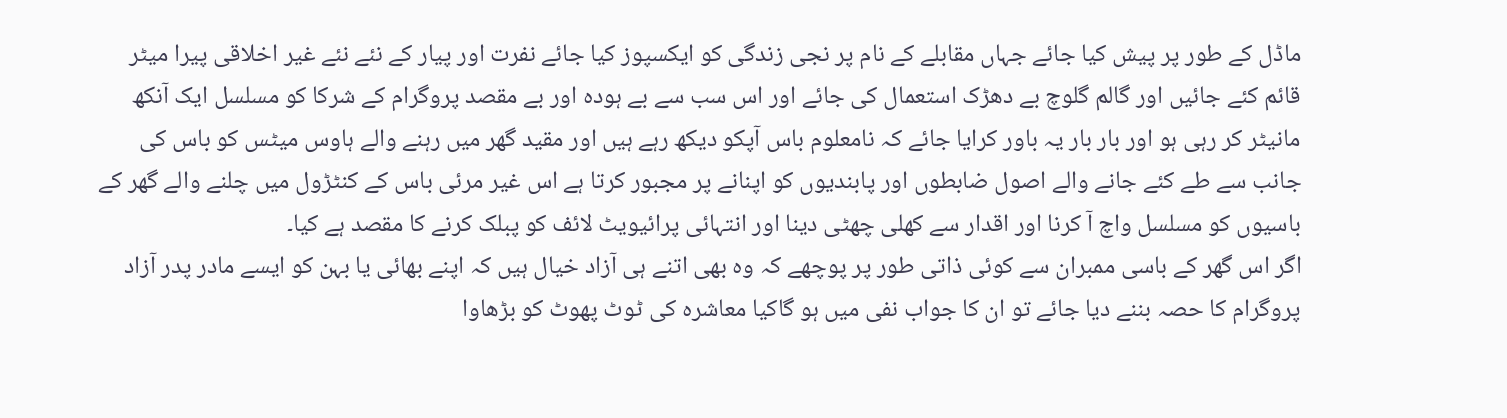ماڈل کے طور پر پیش کیا جائے جہاں مقابلے کے نام پر نجی زندگی کو ایکسپوز کیا جائے نفرت اور پیار کے نئے نئے غیر اخلاقی پیرا میٹر قائم کئے جائیں اور گالم گلوچ بے دھڑک استعمال کی جائے اور اس سب سے بے ہودہ اور بے مقصد پروگرام کے شرکا کو مسلسل ایک آنکھ مانیٹر کر رہی ہو اور بار بار یہ باور کرایا جائے کہ نامعلوم باس آپکو دیکھ رہے ہیں اور مقید گھر میں رہنے والے ہاوس میٹس کو باس کی جانب سے طے کئے جانے والے اصول ضابطوں اور پابندیوں کو اپنانے پر مجبور کرتا ہے اس غیر مرئی باس کے کنٹڑول میں چلنے والے گھر کے باسیوں کو مسلسل واچ آ کرنا اور اقدار سے کھلی چھٹی دینا اور انتہائی پرائیویٹ لائف کو پبلک کرنے کا مقصد ہے کیا۔
اگر اس گھر کے باسی ممبران سے کوئی ذاتی طور پر پوچھے کہ وہ بھی اتنے ہی آزاد خیال ہیں کہ اپنے بھائی یا بہن کو ایسے مادر پدر آزاد پروگرام کا حصہ بننے دیا جائے تو ان کا جواب نفی میں ہو گاکیا معاشرہ کی ٹوٹ پھوٹ کو بڑھاوا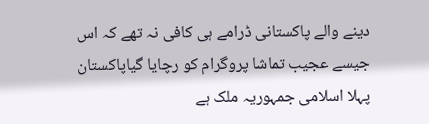دینے والے پاکستانی ڈرامے ہی کافی نہ تھے کہ اس جیسے عجیب تماشا پروگرام کو رچایا گیاپاکستان پہلا اسلامی جمہوریہ ملک ہے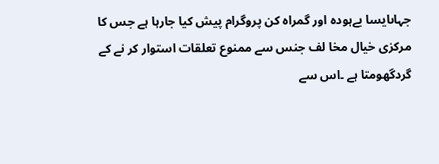جہاںایسا بےہودہ اور گمراہ کن پروگرام پیش کیا جارہا ہے جس کا مرکزی خیال مخا لف جنس سے ممنوع تعلقات استوار کر نے کے گردگھومتا ہے ۔اس سے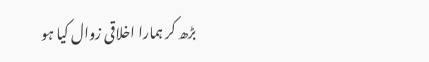بڑھ کر ہمارا اخلاقی زوال کیا ہو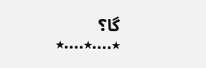گا؟
٭....٭....٭